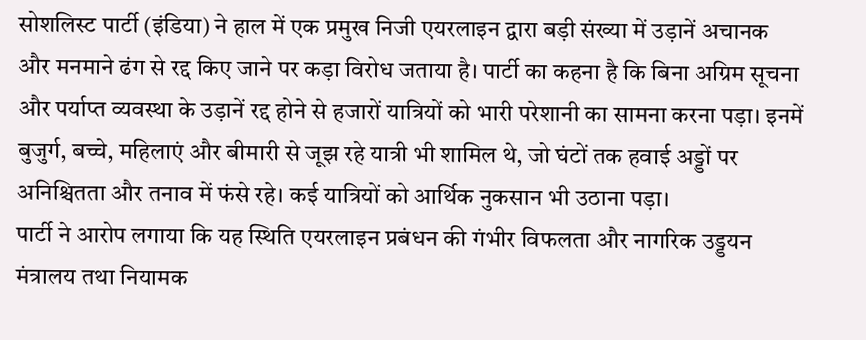सोशलिस्ट पार्टी (इंडिया) ने हाल में एक प्रमुख निजी एयरलाइन द्वारा बड़ी संख्या में उड़ानें अचानक और मनमाने ढंग से रद्द किए जाने पर कड़ा विरोध जताया है। पार्टी का कहना है कि बिना अग्रिम सूचना और पर्याप्त व्यवस्था के उड़ानें रद्द होने से हजारों यात्रियों को भारी परेशानी का सामना करना पड़ा। इनमें बुजुर्ग, बच्चे, महिलाएं और बीमारी से जूझ रहे यात्री भी शामिल थे, जो घंटों तक हवाई अड्डों पर अनिश्चितता और तनाव में फंसे रहे। कई यात्रियों को आर्थिक नुकसान भी उठाना पड़ा।
पार्टी ने आरोप लगाया कि यह स्थिति एयरलाइन प्रबंधन की गंभीर विफलता और नागरिक उड्डयन मंत्रालय तथा नियामक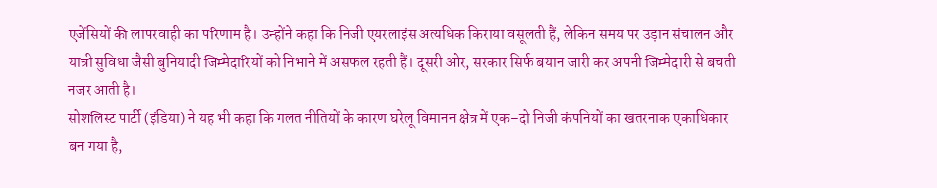एजेंसियों की लापरवाही का परिणाम है। उन्होंने कहा कि निजी एयरलाइंस अत्यधिक किराया वसूलती हैं, लेकिन समय पर उड़ान संचालन और यात्री सुविधा जैसी बुनियादी जिम्मेदारियों को निभाने में असफल रहती हैं। दूसरी ओर, सरकार सिर्फ बयान जारी कर अपनी जिम्मेदारी से बचती नजर आती है।
सोशलिस्ट पार्टी (इंडिया) ने यह भी कहा कि गलत नीतियों के कारण घरेलू विमानन क्षेत्र में एक–दो निजी कंपनियों का खतरनाक एकाधिकार बन गया है,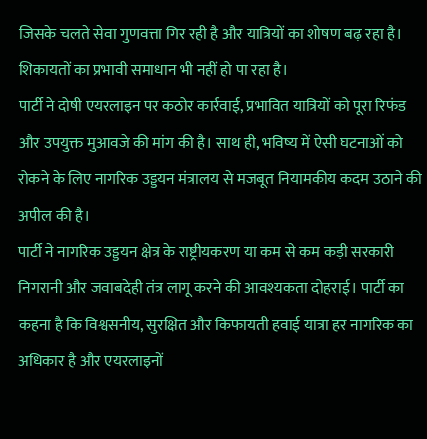जिसके चलते सेवा गुणवत्ता गिर रही है और यात्रियों का शोषण बढ़ रहा है। शिकायतों का प्रभावी समाधान भी नहीं हो पा रहा है।
पार्टी ने दोषी एयरलाइन पर कठोर कार्रवाई, प्रभावित यात्रियों को पूरा रिफंड और उपयुक्त मुआवजे की मांग की है। साथ ही, भविष्य में ऐसी घटनाओं को रोकने के लिए नागरिक उड्डयन मंत्रालय से मजबूत नियामकीय कदम उठाने की अपील की है।
पार्टी ने नागरिक उड्डयन क्षेत्र के राष्ट्रीयकरण या कम से कम कड़ी सरकारी निगरानी और जवाबदेही तंत्र लागू करने की आवश्यकता दोहराई। पार्टी का कहना है कि विश्वसनीय, सुरक्षित और किफायती हवाई यात्रा हर नागरिक का अधिकार है और एयरलाइनों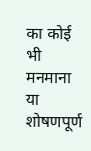का कोई भी मनमाना या शोषणपूर्ण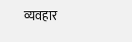व्यवहार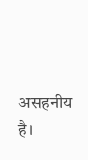असहनीय है।